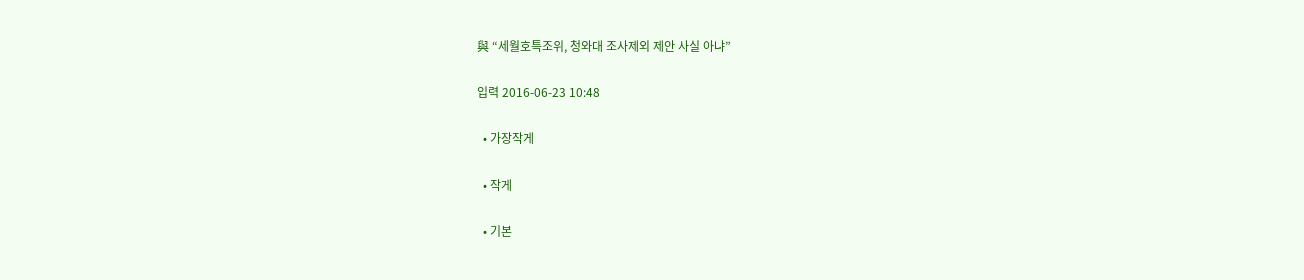與 “세월호특조위, 청와대 조사제외 제안 사실 아냐”

입력 2016-06-23 10:48

  • 가장작게

  • 작게

  • 기본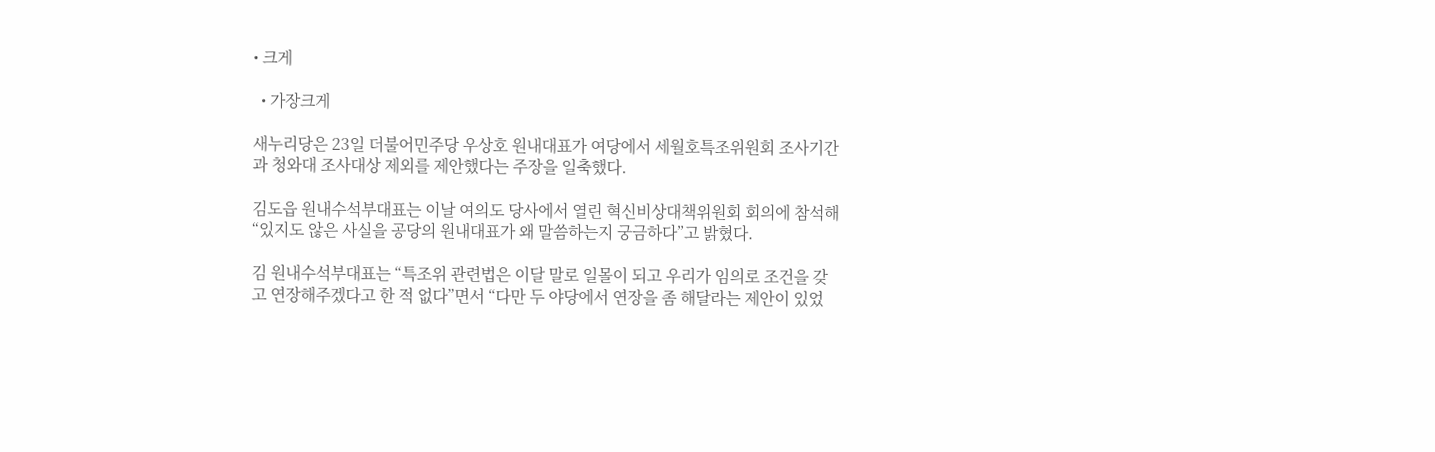• 크게

  • 가장크게

새누리당은 23일 더불어민주당 우상호 원내대표가 여당에서 세월호특조위원회 조사기간과 청와대 조사대상 제외를 제안했다는 주장을 일축했다.

김도읍 원내수석부대표는 이날 여의도 당사에서 열린 혁신비상대책위원회 회의에 참석해 “있지도 않은 사실을 공당의 원내대표가 왜 말씀하는지 궁금하다”고 밝혔다.

김 원내수석부대표는 “특조위 관련법은 이달 말로 일몰이 되고 우리가 임의로 조건을 갖고 연장해주겠다고 한 적 없다”면서 “다만 두 야당에서 연장을 좀 해달라는 제안이 있었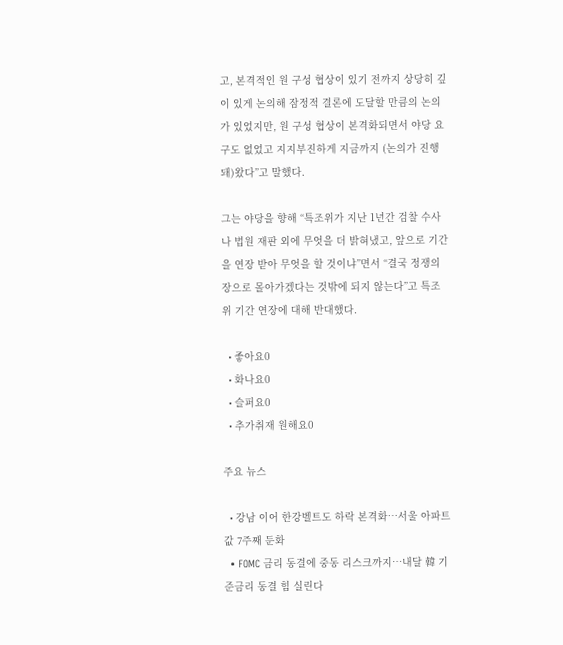고, 본격적인 원 구성 협상이 있기 전까지 상당히 깊이 있게 논의해 잠정적 결론에 도달할 만큼의 논의가 있었지만, 원 구성 협상이 본격화되면서 야당 요구도 없었고 지지부진하게 지금까지 (논의가 진행돼)왔다”고 말했다.

그는 야당을 향해 “특조위가 지난 1년간 검찰 수사나 법원 재판 외에 무엇을 더 밝혀냈고, 앞으로 기간을 연장 받아 무엇을 할 것이냐”면서 “결국 정쟁의 장으로 몰아가겠다는 것밖에 되지 않는다”고 특조위 기간 연장에 대해 반대했다.

  • 좋아요0
  • 화나요0
  • 슬퍼요0
  • 추가취재 원해요0

주요 뉴스

  • 강남 이어 한강벨트도 하락 본격화⋯서울 아파트값 7주째 둔화
  • FOMC 금리 동결에 중동 리스크까지…내달 韓 기준금리 동결 힘 실린다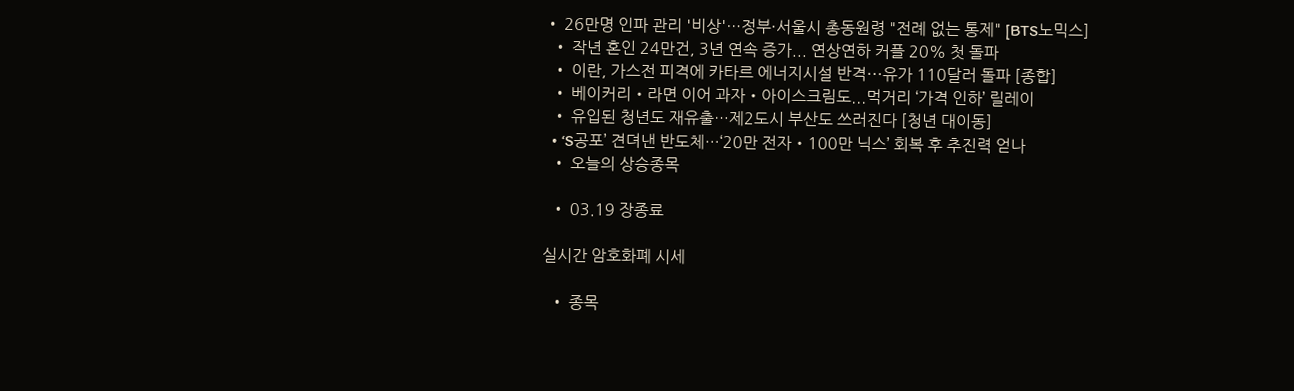• 26만명 인파 관리 '비상'…정부·서울시 총동원령 "전례 없는 통제" [BTS노믹스]
  • 작년 혼인 24만건, 3년 연속 증가... 연상연하 커플 20% 첫 돌파
  • 이란, 가스전 피격에 카타르 에너지시설 반격⋯유가 110달러 돌파 [종합]
  • 베이커리‧라면 이어 과자‧아이스크림도...먹거리 ‘가격 인하’ 릴레이
  • 유입된 청년도 재유출…제2도시 부산도 쓰러진다 [청년 대이동]
  • ‘S공포’ 견뎌낸 반도체…‘20만 전자‧100만 닉스’ 회복 후 추진력 얻나
  • 오늘의 상승종목

  • 03.19 장종료

실시간 암호화폐 시세

  • 종목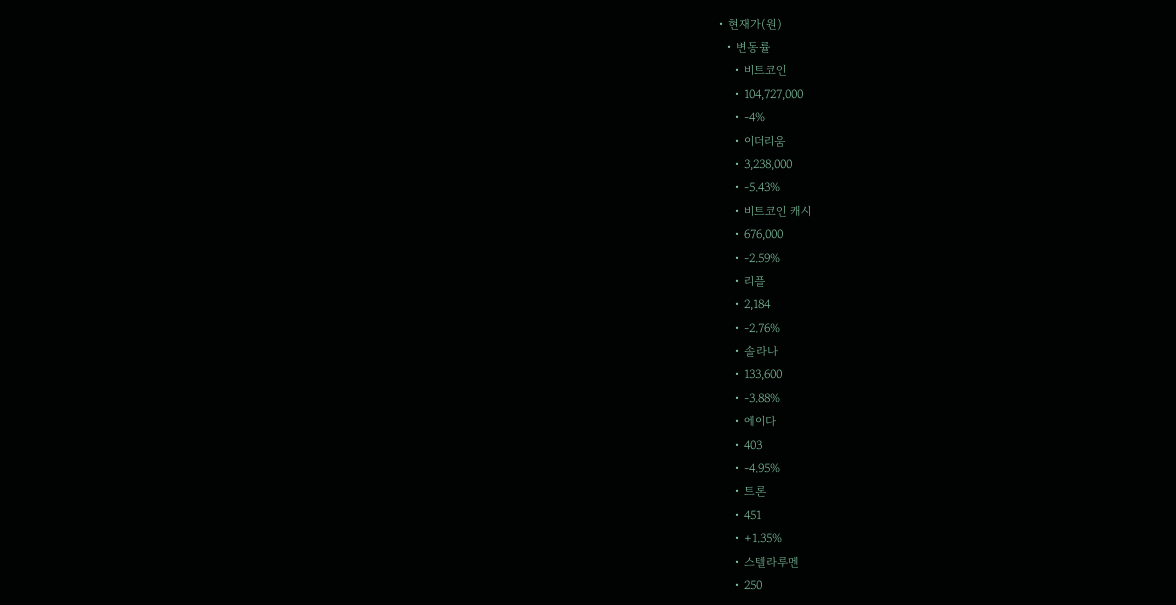• 현재가(원)
  • 변동률
    • 비트코인
    • 104,727,000
    • -4%
    • 이더리움
    • 3,238,000
    • -5.43%
    • 비트코인 캐시
    • 676,000
    • -2.59%
    • 리플
    • 2,184
    • -2.76%
    • 솔라나
    • 133,600
    • -3.88%
    • 에이다
    • 403
    • -4.95%
    • 트론
    • 451
    • +1.35%
    • 스텔라루멘
    • 250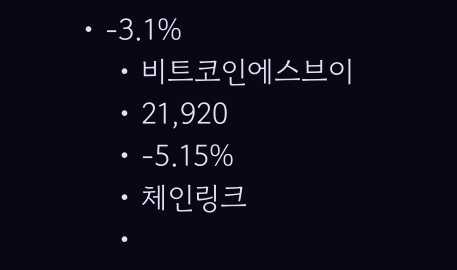• -3.1%
    • 비트코인에스브이
    • 21,920
    • -5.15%
    • 체인링크
    •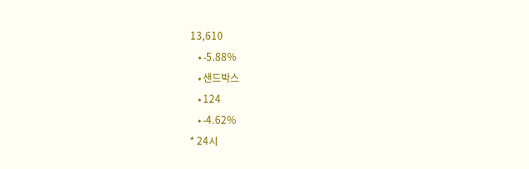13,610
    • -5.88%
    • 샌드박스
    • 124
    • -4.62%
* 24시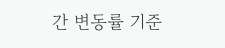간 변동률 기준